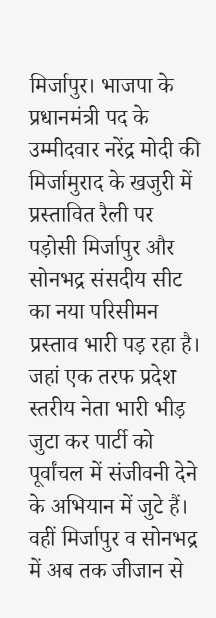मिर्जापुर। भाजपा के प्रधानमंत्री पद के उम्मीदवार नरेंद्र मोदी की मिर्जामुराद के खजुरी में प्रस्तावित रैली पर पड़ोसी मिर्जापुर और सोनभद्र संसदीय सीट का नया परिसीमन प्रस्ताव भारी पड़ रहा है। जहां एक तरफ प्रदेश स्तरीय नेता भारी भीड़ जुटा कर पार्टी को पूर्वांचल में संजीवनी देने के अभियान में जुटे हैं। वहीं मिर्जापुर व सोनभद्र में अब तक जीजान से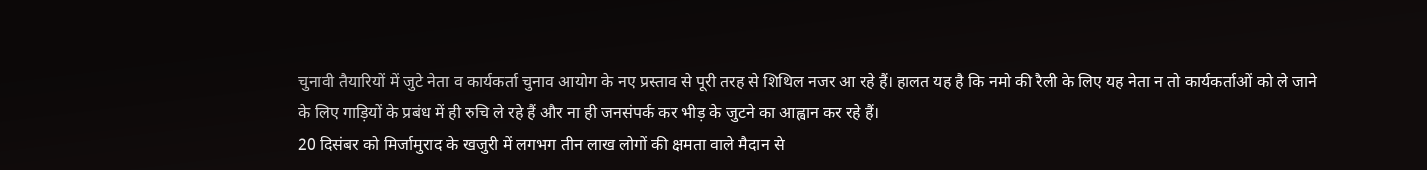चुनावी तैयारियों में जुटे नेता व कार्यकर्ता चुनाव आयोग के नए प्रस्ताव से पूरी तरह से शिथिल नजर आ रहे हैं। हालत यह है कि नमो की रैली के लिए यह नेता न तो कार्यकर्ताओं को ले जाने के लिए गाड़ियों के प्रबंध में ही रुचि ले रहे हैं और ना ही जनसंपर्क कर भीड़ के जुटने का आह्वान कर रहे हैं।
20 दिसंबर को मिर्जामुराद के खजुरी में लगभग तीन लाख लोगों की क्षमता वाले मैदान से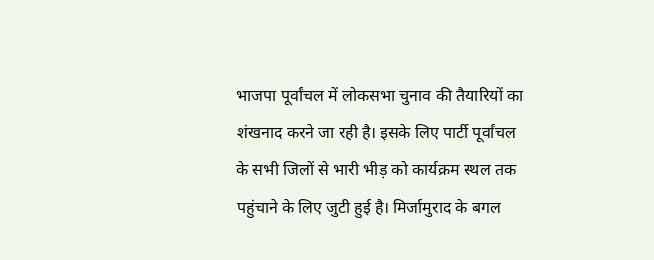भाजपा पूर्वांचल में लोकसभा चुनाव की तैयारियों का शंखनाद करने जा रही है। इसके लिए पार्टी पूर्वांचल के सभी जिलों से भारी भीड़ को कार्यक्रम स्थल तक पहुंचाने के लिए जुटी हुई है। मिर्जामुराद के बगल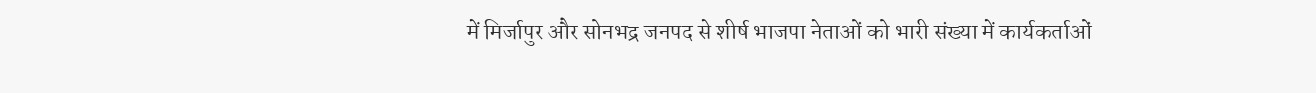में मिर्जापुर और सोनभद्र जनपद से शीर्ष भाजपा नेताओं को भारी संख्या में कार्यकर्ताओं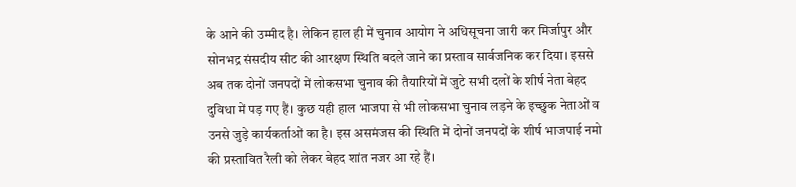के आने की उम्मीद है। लेकिन हाल ही में चुनाव आयोग ने अधिसूचना जारी कर मिर्जापुर और सोनभद्र संसदीय सीट की आरक्षण स्थिति बदले जाने का प्रस्ताव सार्वजनिक कर दिया। इससे अब तक दोनों जनपदों में लोकसभा चुनाव की तैयारियों में जुटे सभी दलों के शीर्ष नेता बेहद दुविधा में पड़ गए हैं। कुछ यही हाल भाजपा से भी लोकसभा चुनाव लड़ने के इच्छुक नेताओं व उनसे जुड़े कार्यकर्ताओं का है। इस असमंजस की स्थिति में दोनों जनपदों के शीर्ष भाजपाई नमो की प्रस्तावित रैली को लेकर बेहद शांत नजर आ रहे हैं।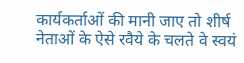कार्यकर्ताओं की मानी जाए तो शीर्ष नेताओं के ऐसे रवैये के चलते वे स्वयं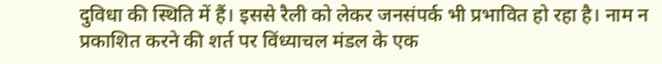दुविधा की स्थिति में हैं। इससे रैली को लेकर जनसंपर्क भी प्रभावित हो रहा है। नाम न प्रकाशित करने की शर्त पर विंध्याचल मंडल के एक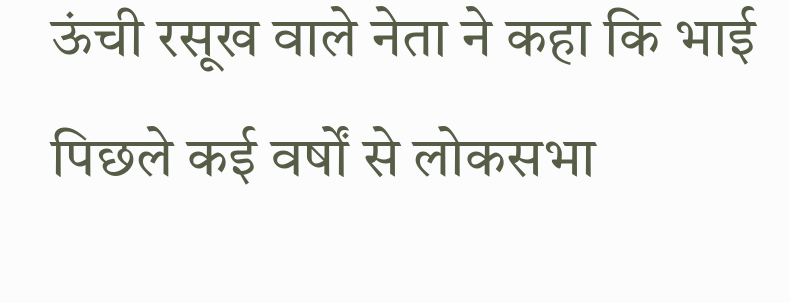ऊंची रसूख वाले नेता ने कहा कि भाई पिछले कई वर्षों से लोकसभा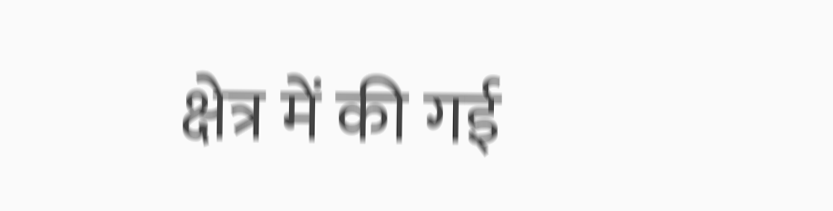क्षेत्र में की गई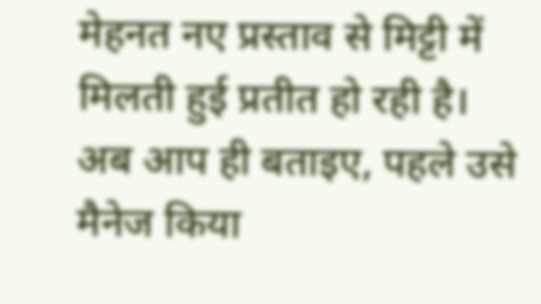मेहनत नए प्रस्ताव से मिट्टी में मिलती हुई प्रतीत हो रही है। अब आप ही बताइए, पहले उसे मैनेज किया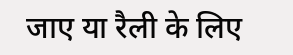जाए या रैली के लिए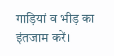गाड़ियां व भीड़ का इंतजाम करें।